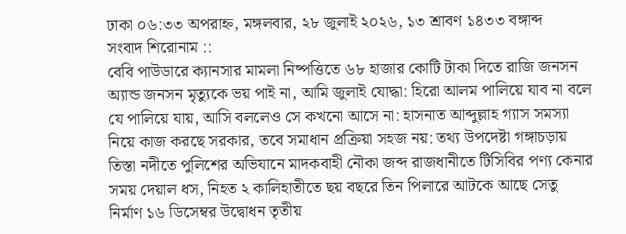ঢাকা ০৬:৩৩ অপরাহ্ন, মঙ্গলবার, ২৮ জুলাই ২০২৬, ১৩ শ্রাবণ ১৪৩৩ বঙ্গাব্দ
সংবাদ শিরোনাম ::
বেবি পাউডারে ক্যানসার মামলা নিষ্পত্তিতে ৬৮ হাজার কোটি টাকা দিতে রাজি জনসন অ্যান্ড জনসন মৃত্যুকে ভয় পাই না, আমি জুলাই যোদ্ধা: হিরো আলম পালিয়ে যাব না বলে যে পালিয়ে যায়, আসি বললেও সে কখনো আসে না: হাসনাত আব্দুল্লাহ গ্যাস সমস্যা নিয়ে কাজ করছে সরকার, তবে সমাধান প্রক্রিয়া সহজ নয়: তথ্য উপদেষ্টা গঙ্গাচড়ায় তিস্তা নদীতে পুলিশের অভিযানে মাদকবাহী নৌকা জব্দ রাজধানীতে টিসিবির পণ্য কেনার সময় দেয়াল ধস, নিহত ২ কালিহাতীতে ছয় বছরে তিন পিলারে আটকে আছে সেতু নির্মাণ ১৬ ডিসেম্বর উদ্বোধন তৃতীয়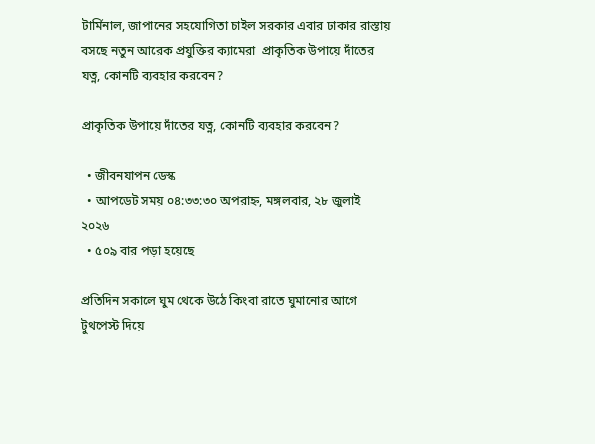টার্মিনাল, জাপানের সহযোগিতা চাইল সরকার এবার ঢাকার রাস্তায় বসছে নতুন আরেক প্রযুক্তির ক্যামেরা  প্রাকৃতিক উপায়ে দাঁতের যত্ন, কোনটি ব্যবহার করবেন?

প্রাকৃতিক উপায়ে দাঁতের যত্ন, কোনটি ব্যবহার করবেন?

  • জীবনযাপন ডেস্ক
  • আপডেট সময় ০৪:৩৩:৩০ অপরাহ্ন, মঙ্গলবার, ২৮ জুলাই ২০২৬
  • ৫০৯ বার পড়া হয়েছে

প্রতিদিন সকালে ঘুম থেকে উঠে কিংবা রাতে ঘুমানোর আগে টুথপেস্ট দিয়ে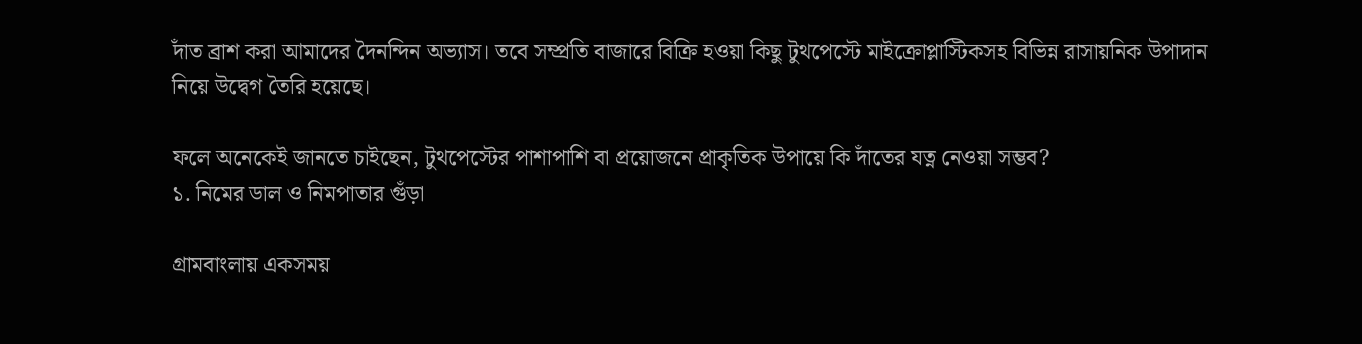দাঁত ব্রাশ করা আমাদের দৈনন্দিন অভ্যাস। তবে সম্প্রতি বাজারে বিক্রি হওয়া কিছু টুথপেস্টে মাইক্রোপ্লাস্টিকসহ বিভিন্ন রাসায়নিক উপাদান নিয়ে উদ্বেগ তৈরি হয়েছে।

ফলে অনেকেই জানতে চাইছেন, টুথপেস্টের পাশাপাশি বা প্রয়োজনে প্রাকৃতিক উপায়ে কি দাঁতের যত্ন নেওয়া সম্ভব?
১. নিমের ডাল ও নিমপাতার গুঁড়া

গ্রামবাংলায় একসময়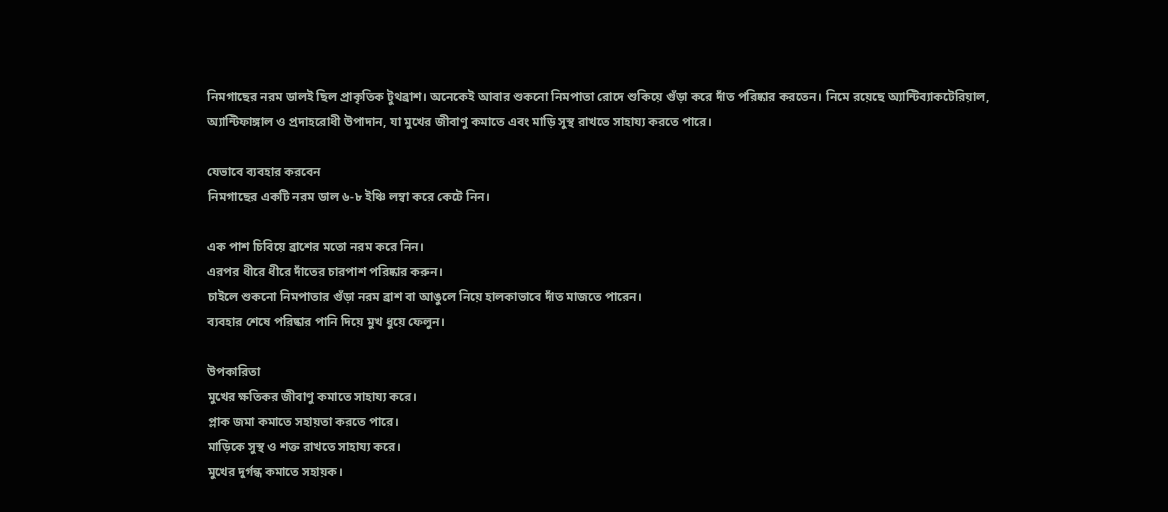নিমগাছের নরম ডালই ছিল প্রাকৃতিক টুথব্রাশ। অনেকেই আবার শুকনো নিমপাতা রোদে শুকিয়ে গুঁড়া করে দাঁত পরিষ্কার করতেন। নিমে রয়েছে অ্যান্টিব্যাকটেরিয়াল, অ্যান্টিফাঙ্গাল ও প্রদাহরোধী উপাদান, যা মুখের জীবাণু কমাতে এবং মাড়ি সুস্থ রাখতে সাহায্য করতে পারে।

যেভাবে ব্যবহার করবেন
নিমগাছের একটি নরম ডাল ৬-৮ ইঞ্চি লম্বা করে কেটে নিন।

এক পাশ চিবিয়ে ব্রাশের মতো নরম করে নিন।
এরপর ধীরে ধীরে দাঁতের চারপাশ পরিষ্কার করুন।
চাইলে শুকনো নিমপাতার গুঁড়া নরম ব্রাশ বা আঙুলে নিয়ে হালকাভাবে দাঁত মাজতে পারেন।
ব্যবহার শেষে পরিষ্কার পানি দিয়ে মুখ ধুয়ে ফেলুন।

উপকারিতা
মুখের ক্ষতিকর জীবাণু কমাতে সাহায্য করে।
প্লাক জমা কমাতে সহায়তা করতে পারে।
মাড়িকে সুস্থ ও শক্ত রাখতে সাহায্য করে।
মুখের দুর্গন্ধ কমাতে সহায়ক।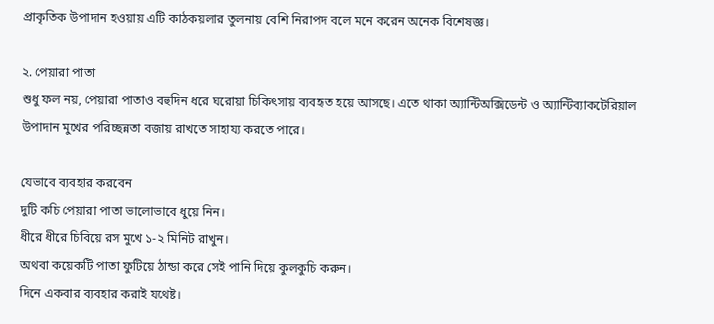প্রাকৃতিক উপাদান হওয়ায় এটি কাঠকয়লার তুলনায় বেশি নিরাপদ বলে মনে করেন অনেক বিশেষজ্ঞ।

২. পেয়ারা পাতা
শুধু ফল নয়, পেয়ারা পাতাও বহুদিন ধরে ঘরোয়া চিকিৎসায় ব্যবহৃত হয়ে আসছে। এতে থাকা অ্যান্টিঅক্সিডেন্ট ও অ্যান্টিব্যাকটেরিয়াল উপাদান মুখের পরিচ্ছন্নতা বজায় রাখতে সাহায্য করতে পারে।

যেভাবে ব্যবহার করবেন
দুটি কচি পেয়ারা পাতা ভালোভাবে ধুয়ে নিন।
ধীরে ধীরে চিবিয়ে রস মুখে ১-২ মিনিট রাখুন।
অথবা কয়েকটি পাতা ফুটিয়ে ঠান্ডা করে সেই পানি দিয়ে কুলকুচি করুন।
দিনে একবার ব্যবহার করাই যথেষ্ট।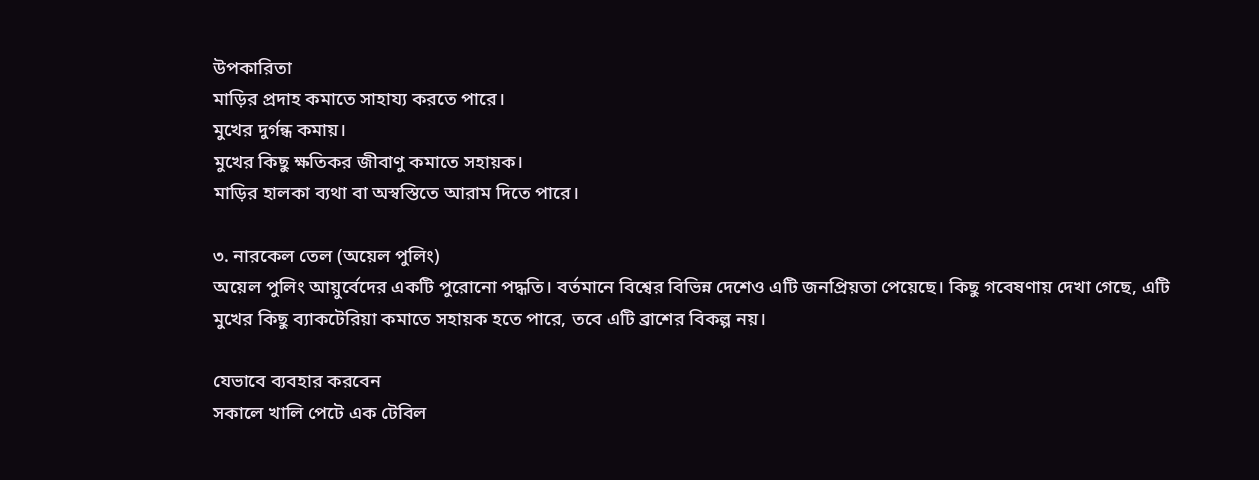উপকারিতা
মাড়ির প্রদাহ কমাতে সাহায্য করতে পারে।
মুখের দুর্গন্ধ কমায়।
মুখের কিছু ক্ষতিকর জীবাণু কমাতে সহায়ক।
মাড়ির হালকা ব্যথা বা অস্বস্তিতে আরাম দিতে পারে।

৩. নারকেল তেল (অয়েল পুলিং)
অয়েল পুলিং আয়ুর্বেদের একটি পুরোনো পদ্ধতি। বর্তমানে বিশ্বের বিভিন্ন দেশেও এটি জনপ্রিয়তা পেয়েছে। কিছু গবেষণায় দেখা গেছে, এটি মুখের কিছু ব্যাকটেরিয়া কমাতে সহায়ক হতে পারে, তবে এটি ব্রাশের বিকল্প নয়।

যেভাবে ব্যবহার করবেন
সকালে খালি পেটে এক টেবিল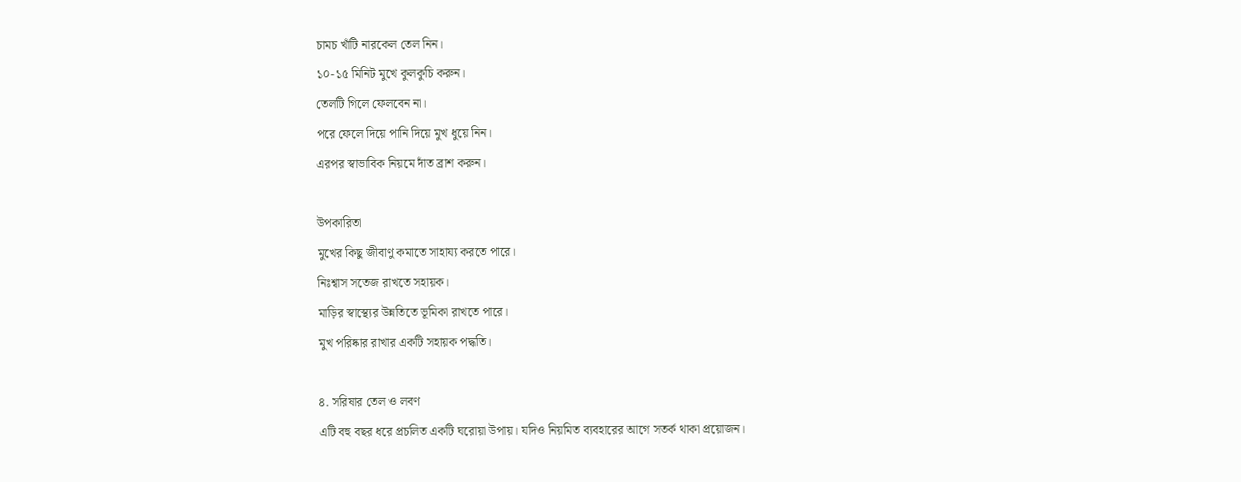চামচ খাঁটি নারকেল তেল নিন।
১০-১৫ মিনিট মুখে কুলকুচি করুন।
তেলটি গিলে ফেলবেন না।
পরে ফেলে দিয়ে পানি দিয়ে মুখ ধুয়ে নিন।
এরপর স্বাভাবিক নিয়মে দাঁত ব্রাশ করুন।

উপকারিতা
মুখের কিছু জীবাণু কমাতে সাহায্য করতে পারে।
নিঃশ্বাস সতেজ রাখতে সহায়ক।
মাড়ির স্বাস্থ্যের উন্নতিতে ভূমিকা রাখতে পারে।
মুখ পরিষ্কার রাখার একটি সহায়ক পদ্ধতি।

৪. সরিষার তেল ও লবণ
এটি বহু বছর ধরে প্রচলিত একটি ঘরোয়া উপায়। যদিও নিয়মিত ব্যবহারের আগে সতর্ক থাকা প্রয়োজন।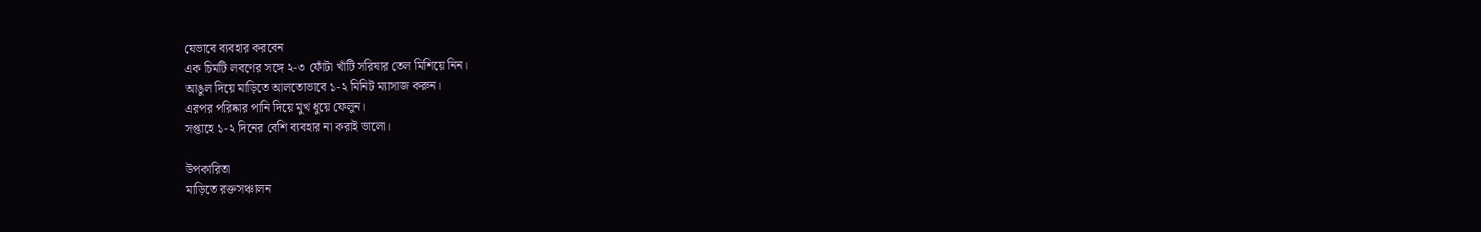যেভাবে ব্যবহার করবেন
এক চিমটি লবণের সঙ্গে ২-৩ ফোঁটা খাঁটি সরিষার তেল মিশিয়ে নিন।
আঙুল দিয়ে মাড়িতে আলতোভাবে ১-২ মিনিট ম্যাসাজ করুন।
এরপর পরিষ্কার পানি দিয়ে মুখ ধুয়ে ফেলুন।
সপ্তাহে ১-২ দিনের বেশি ব্যবহার না করাই ভালো।

উপকারিতা
মাড়িতে রক্তসঞ্চালন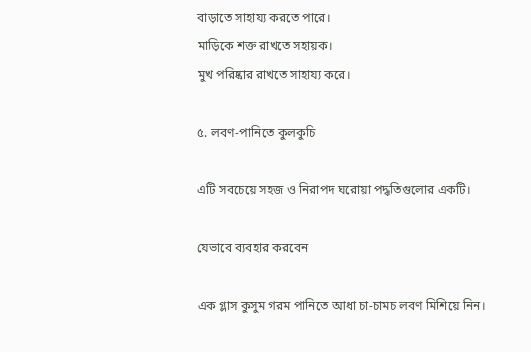বাড়াতে সাহায্য করতে পারে।
মাড়িকে শক্ত রাখতে সহায়ক।
মুখ পরিষ্কার রাখতে সাহায্য করে।

৫. লবণ-পানিতে কুলকুচি

এটি সবচেয়ে সহজ ও নিরাপদ ঘরোয়া পদ্ধতিগুলোর একটি।

যেভাবে ব্যবহার করবেন

এক গ্লাস কুসুম গরম পানিতে আধা চা-চামচ লবণ মিশিয়ে নিন।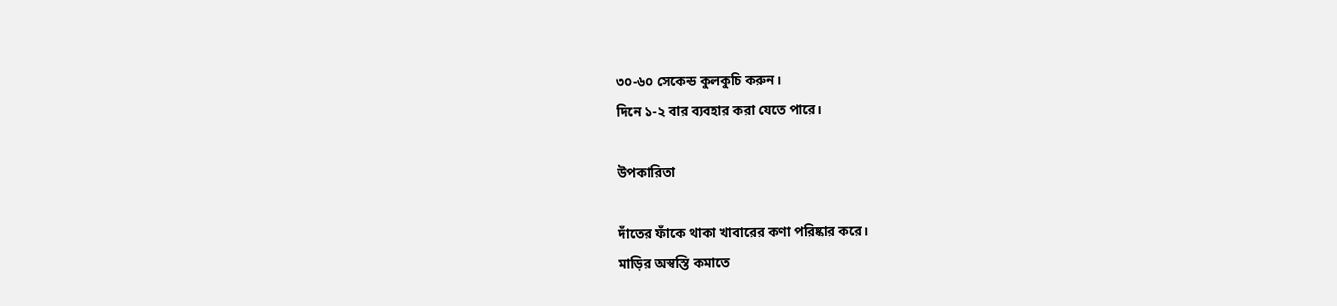৩০-৬০ সেকেন্ড কুলকুচি করুন।
দিনে ১-২ বার ব্যবহার করা যেতে পারে।

উপকারিতা

দাঁতের ফাঁকে থাকা খাবারের কণা পরিষ্কার করে।
মাড়ির অস্বস্তি কমাতে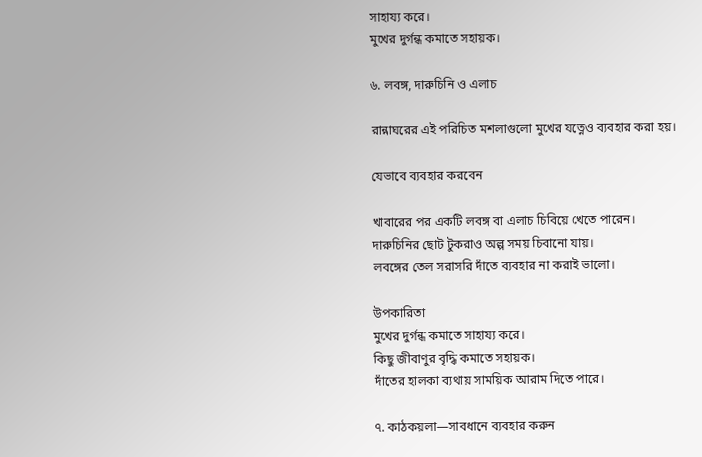সাহায্য করে।
মুখের দুর্গন্ধ কমাতে সহায়ক।

৬. লবঙ্গ, দারুচিনি ও এলাচ

রান্নাঘরের এই পরিচিত মশলাগুলো মুখের যত্নেও ব্যবহার করা হয়।

যেভাবে ব্যবহার করবেন

খাবারের পর একটি লবঙ্গ বা এলাচ চিবিয়ে খেতে পারেন।
দারুচিনির ছোট টুকরাও অল্প সময় চিবানো যায়।
লবঙ্গের তেল সরাসরি দাঁতে ব্যবহার না করাই ভালো।

উপকারিতা
মুখের দুর্গন্ধ কমাতে সাহায্য করে।
কিছু জীবাণুর বৃদ্ধি কমাতে সহায়ক।
দাঁতের হালকা ব্যথায় সাময়িক আরাম দিতে পারে।

৭. কাঠকয়লা—সাবধানে ব্যবহার করুন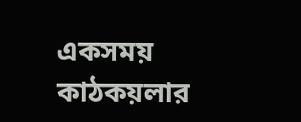একসময় কাঠকয়লার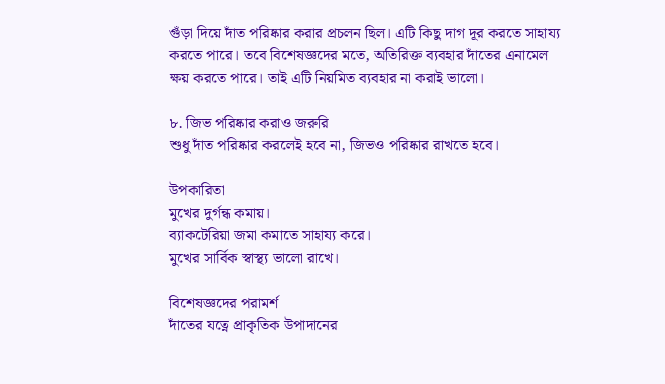গুঁড়া দিয়ে দাঁত পরিষ্কার করার প্রচলন ছিল। এটি কিছু দাগ দূর করতে সাহায্য করতে পারে। তবে বিশেষজ্ঞদের মতে, অতিরিক্ত ব্যবহার দাঁতের এনামেল ক্ষয় করতে পারে। তাই এটি নিয়মিত ব্যবহার না করাই ভালো।

৮. জিভ পরিষ্কার করাও জরুরি
শুধু দাঁত পরিষ্কার করলেই হবে না, জিভও পরিষ্কার রাখতে হবে।

উপকারিতা
মুখের দুর্গন্ধ কমায়।
ব্যাকটেরিয়া জমা কমাতে সাহায্য করে।
মুখের সার্বিক স্বাস্থ্য ভালো রাখে।

বিশেষজ্ঞদের পরামর্শ
দাঁতের যত্নে প্রাকৃতিক উপাদানের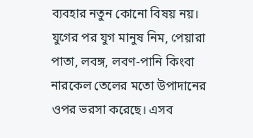ব্যবহার নতুন কোনো বিষয় নয়। যুগের পর যুগ মানুষ নিম, পেয়ারা পাতা, লবঙ্গ, লবণ-পানি কিংবা নারকেল তেলের মতো উপাদানের ওপর ভরসা করেছে। এসব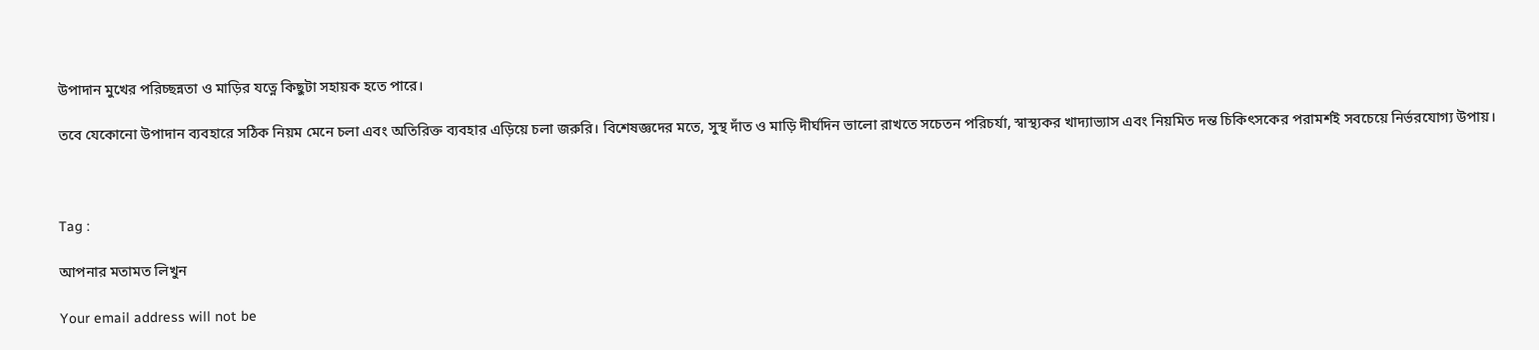উপাদান মুখের পরিচ্ছন্নতা ও মাড়ির যত্নে কিছুটা সহায়ক হতে পারে।

তবে যেকোনো উপাদান ব্যবহারে সঠিক নিয়ম মেনে চলা এবং অতিরিক্ত ব্যবহার এড়িয়ে চলা জরুরি। বিশেষজ্ঞদের মতে, সুস্থ দাঁত ও মাড়ি দীর্ঘদিন ভালো রাখতে সচেতন পরিচর্যা, স্বাস্থ্যকর খাদ্যাভ্যাস এবং নিয়মিত দন্ত চিকিৎসকের পরামর্শই সবচেয়ে নির্ভরযোগ্য উপায়।



Tag :

আপনার মতামত লিখুন

Your email address will not be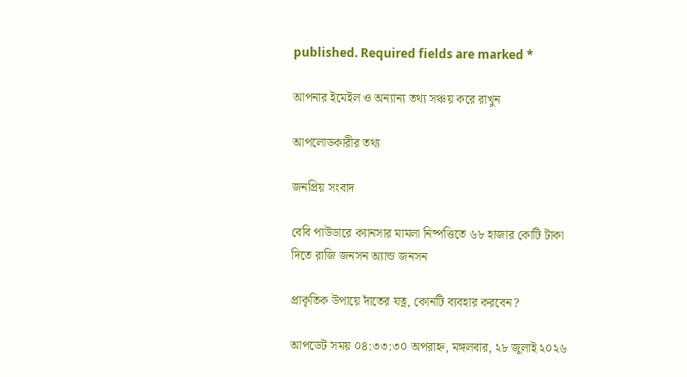published. Required fields are marked *

আপনার ইমেইল ও অন্যান্য তথ্য সঞ্চয় করে রাখুন

আপলোডকারীর তথ্য

জনপ্রিয় সংবাদ

বেবি পাউডারে ক্যানসার মামলা নিষ্পত্তিতে ৬৮ হাজার কোটি টাকা দিতে রাজি জনসন অ্যান্ড জনসন

প্রাকৃতিক উপায়ে দাঁতের যত্ন, কোনটি ব্যবহার করবেন?

আপডেট সময় ০৪:৩৩:৩০ অপরাহ্ন, মঙ্গলবার, ২৮ জুলাই ২০২৬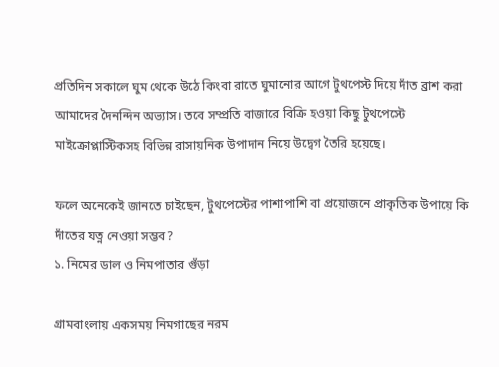প্রতিদিন সকালে ঘুম থেকে উঠে কিংবা রাতে ঘুমানোর আগে টুথপেস্ট দিয়ে দাঁত ব্রাশ করা আমাদের দৈনন্দিন অভ্যাস। তবে সম্প্রতি বাজারে বিক্রি হওয়া কিছু টুথপেস্টে মাইক্রোপ্লাস্টিকসহ বিভিন্ন রাসায়নিক উপাদান নিয়ে উদ্বেগ তৈরি হয়েছে।

ফলে অনেকেই জানতে চাইছেন, টুথপেস্টের পাশাপাশি বা প্রয়োজনে প্রাকৃতিক উপায়ে কি দাঁতের যত্ন নেওয়া সম্ভব?
১. নিমের ডাল ও নিমপাতার গুঁড়া

গ্রামবাংলায় একসময় নিমগাছের নরম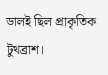ডালই ছিল প্রাকৃতিক টুথব্রাশ।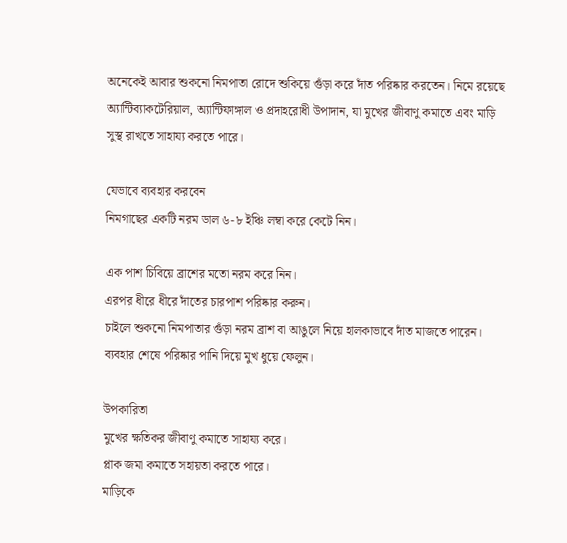অনেকেই আবার শুকনো নিমপাতা রোদে শুকিয়ে গুঁড়া করে দাঁত পরিষ্কার করতেন। নিমে রয়েছে অ্যান্টিব্যাকটেরিয়াল, অ্যান্টিফাঙ্গাল ও প্রদাহরোধী উপাদান, যা মুখের জীবাণু কমাতে এবং মাড়ি সুস্থ রাখতে সাহায্য করতে পারে।

যেভাবে ব্যবহার করবেন
নিমগাছের একটি নরম ডাল ৬-৮ ইঞ্চি লম্বা করে কেটে নিন।

এক পাশ চিবিয়ে ব্রাশের মতো নরম করে নিন।
এরপর ধীরে ধীরে দাঁতের চারপাশ পরিষ্কার করুন।
চাইলে শুকনো নিমপাতার গুঁড়া নরম ব্রাশ বা আঙুলে নিয়ে হালকাভাবে দাঁত মাজতে পারেন।
ব্যবহার শেষে পরিষ্কার পানি দিয়ে মুখ ধুয়ে ফেলুন।

উপকারিতা
মুখের ক্ষতিকর জীবাণু কমাতে সাহায্য করে।
প্লাক জমা কমাতে সহায়তা করতে পারে।
মাড়িকে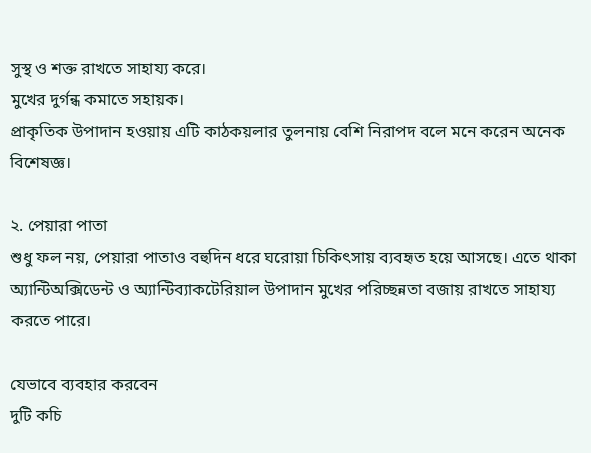সুস্থ ও শক্ত রাখতে সাহায্য করে।
মুখের দুর্গন্ধ কমাতে সহায়ক।
প্রাকৃতিক উপাদান হওয়ায় এটি কাঠকয়লার তুলনায় বেশি নিরাপদ বলে মনে করেন অনেক বিশেষজ্ঞ।

২. পেয়ারা পাতা
শুধু ফল নয়, পেয়ারা পাতাও বহুদিন ধরে ঘরোয়া চিকিৎসায় ব্যবহৃত হয়ে আসছে। এতে থাকা অ্যান্টিঅক্সিডেন্ট ও অ্যান্টিব্যাকটেরিয়াল উপাদান মুখের পরিচ্ছন্নতা বজায় রাখতে সাহায্য করতে পারে।

যেভাবে ব্যবহার করবেন
দুটি কচি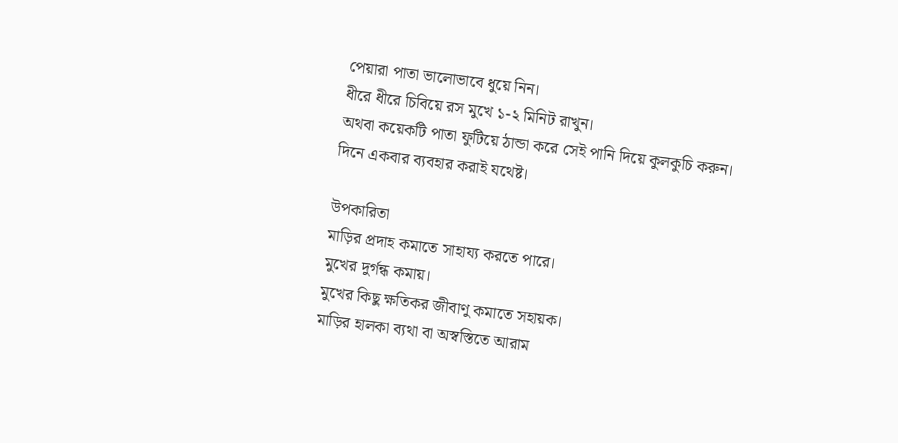পেয়ারা পাতা ভালোভাবে ধুয়ে নিন।
ধীরে ধীরে চিবিয়ে রস মুখে ১-২ মিনিট রাখুন।
অথবা কয়েকটি পাতা ফুটিয়ে ঠান্ডা করে সেই পানি দিয়ে কুলকুচি করুন।
দিনে একবার ব্যবহার করাই যথেষ্ট।

উপকারিতা
মাড়ির প্রদাহ কমাতে সাহায্য করতে পারে।
মুখের দুর্গন্ধ কমায়।
মুখের কিছু ক্ষতিকর জীবাণু কমাতে সহায়ক।
মাড়ির হালকা ব্যথা বা অস্বস্তিতে আরাম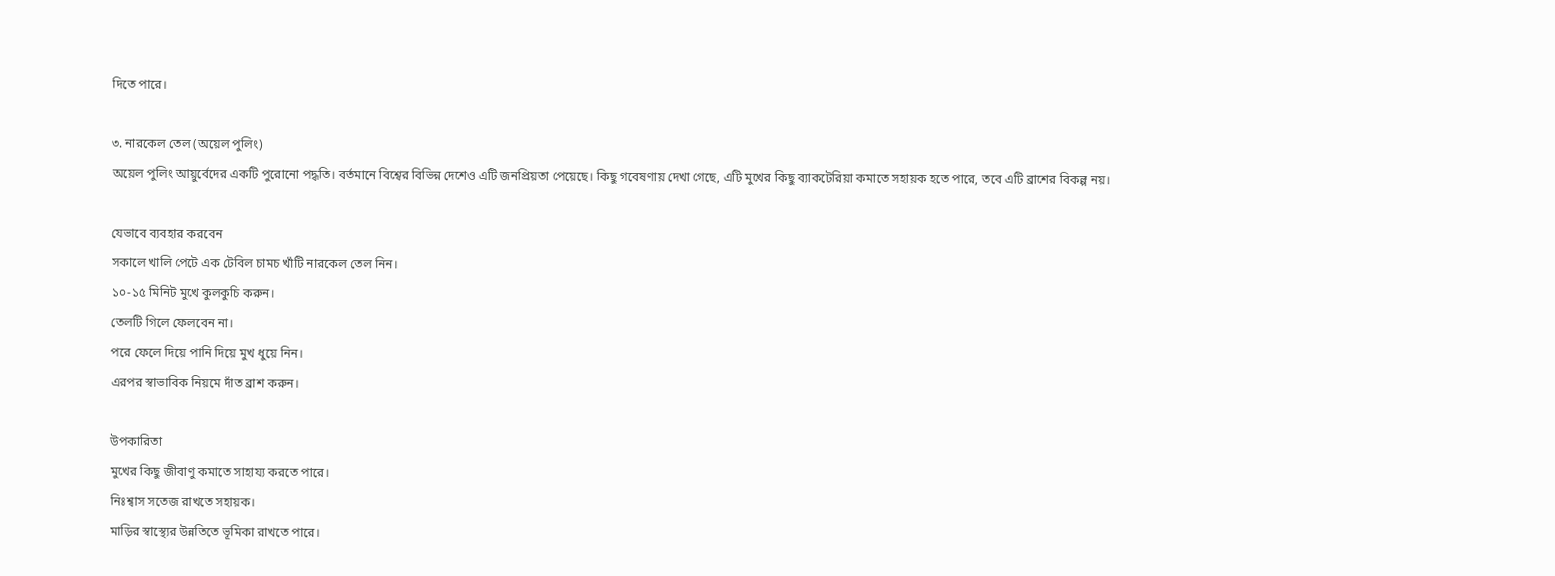দিতে পারে।

৩. নারকেল তেল (অয়েল পুলিং)
অয়েল পুলিং আয়ুর্বেদের একটি পুরোনো পদ্ধতি। বর্তমানে বিশ্বের বিভিন্ন দেশেও এটি জনপ্রিয়তা পেয়েছে। কিছু গবেষণায় দেখা গেছে, এটি মুখের কিছু ব্যাকটেরিয়া কমাতে সহায়ক হতে পারে, তবে এটি ব্রাশের বিকল্প নয়।

যেভাবে ব্যবহার করবেন
সকালে খালি পেটে এক টেবিল চামচ খাঁটি নারকেল তেল নিন।
১০-১৫ মিনিট মুখে কুলকুচি করুন।
তেলটি গিলে ফেলবেন না।
পরে ফেলে দিয়ে পানি দিয়ে মুখ ধুয়ে নিন।
এরপর স্বাভাবিক নিয়মে দাঁত ব্রাশ করুন।

উপকারিতা
মুখের কিছু জীবাণু কমাতে সাহায্য করতে পারে।
নিঃশ্বাস সতেজ রাখতে সহায়ক।
মাড়ির স্বাস্থ্যের উন্নতিতে ভূমিকা রাখতে পারে।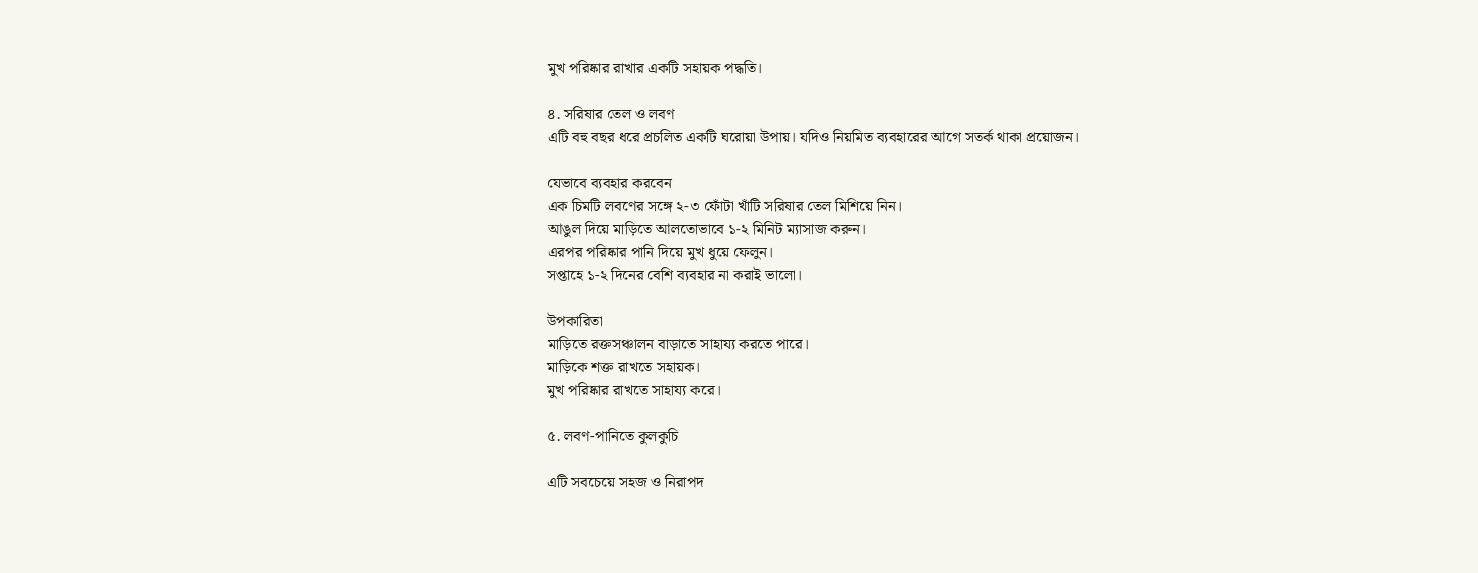মুখ পরিষ্কার রাখার একটি সহায়ক পদ্ধতি।

৪. সরিষার তেল ও লবণ
এটি বহু বছর ধরে প্রচলিত একটি ঘরোয়া উপায়। যদিও নিয়মিত ব্যবহারের আগে সতর্ক থাকা প্রয়োজন।

যেভাবে ব্যবহার করবেন
এক চিমটি লবণের সঙ্গে ২-৩ ফোঁটা খাঁটি সরিষার তেল মিশিয়ে নিন।
আঙুল দিয়ে মাড়িতে আলতোভাবে ১-২ মিনিট ম্যাসাজ করুন।
এরপর পরিষ্কার পানি দিয়ে মুখ ধুয়ে ফেলুন।
সপ্তাহে ১-২ দিনের বেশি ব্যবহার না করাই ভালো।

উপকারিতা
মাড়িতে রক্তসঞ্চালন বাড়াতে সাহায্য করতে পারে।
মাড়িকে শক্ত রাখতে সহায়ক।
মুখ পরিষ্কার রাখতে সাহায্য করে।

৫. লবণ-পানিতে কুলকুচি

এটি সবচেয়ে সহজ ও নিরাপদ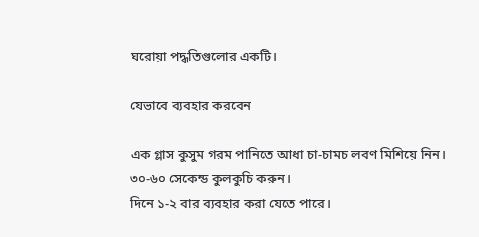ঘরোয়া পদ্ধতিগুলোর একটি।

যেভাবে ব্যবহার করবেন

এক গ্লাস কুসুম গরম পানিতে আধা চা-চামচ লবণ মিশিয়ে নিন।
৩০-৬০ সেকেন্ড কুলকুচি করুন।
দিনে ১-২ বার ব্যবহার করা যেতে পারে।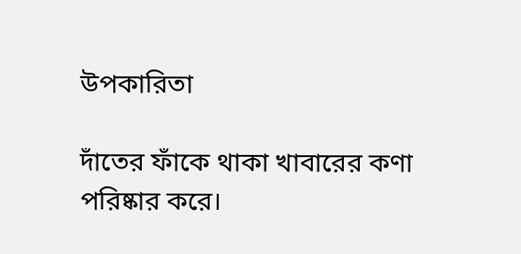উপকারিতা

দাঁতের ফাঁকে থাকা খাবারের কণা পরিষ্কার করে।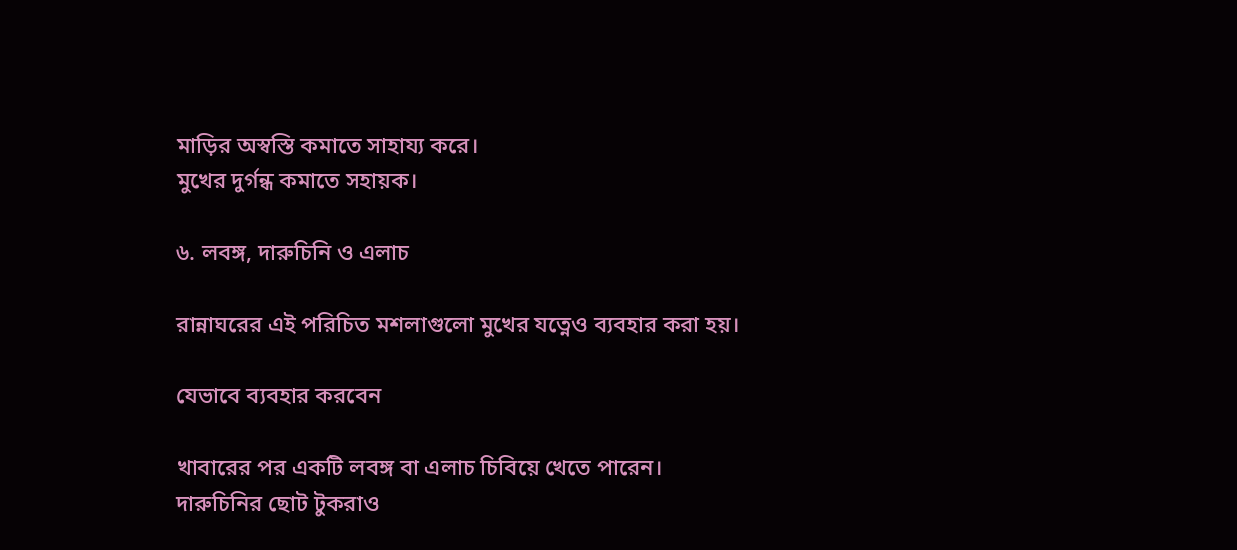মাড়ির অস্বস্তি কমাতে সাহায্য করে।
মুখের দুর্গন্ধ কমাতে সহায়ক।

৬. লবঙ্গ, দারুচিনি ও এলাচ

রান্নাঘরের এই পরিচিত মশলাগুলো মুখের যত্নেও ব্যবহার করা হয়।

যেভাবে ব্যবহার করবেন

খাবারের পর একটি লবঙ্গ বা এলাচ চিবিয়ে খেতে পারেন।
দারুচিনির ছোট টুকরাও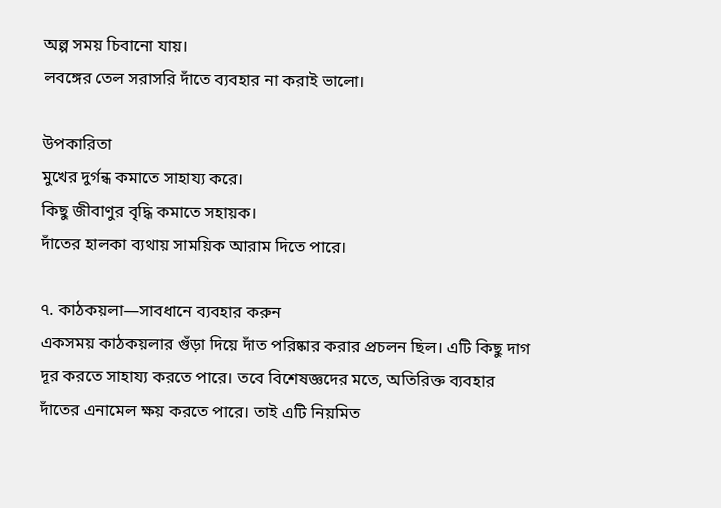অল্প সময় চিবানো যায়।
লবঙ্গের তেল সরাসরি দাঁতে ব্যবহার না করাই ভালো।

উপকারিতা
মুখের দুর্গন্ধ কমাতে সাহায্য করে।
কিছু জীবাণুর বৃদ্ধি কমাতে সহায়ক।
দাঁতের হালকা ব্যথায় সাময়িক আরাম দিতে পারে।

৭. কাঠকয়লা—সাবধানে ব্যবহার করুন
একসময় কাঠকয়লার গুঁড়া দিয়ে দাঁত পরিষ্কার করার প্রচলন ছিল। এটি কিছু দাগ দূর করতে সাহায্য করতে পারে। তবে বিশেষজ্ঞদের মতে, অতিরিক্ত ব্যবহার দাঁতের এনামেল ক্ষয় করতে পারে। তাই এটি নিয়মিত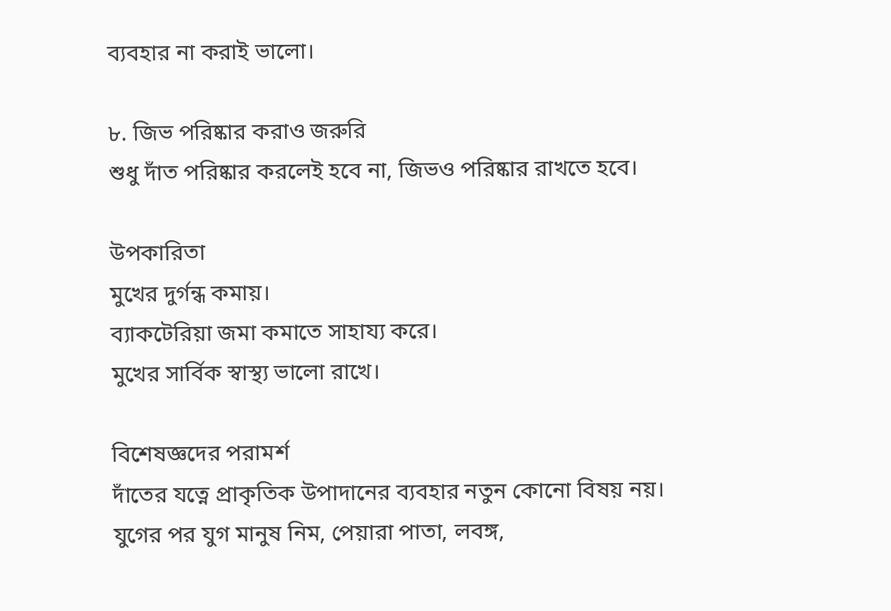ব্যবহার না করাই ভালো।

৮. জিভ পরিষ্কার করাও জরুরি
শুধু দাঁত পরিষ্কার করলেই হবে না, জিভও পরিষ্কার রাখতে হবে।

উপকারিতা
মুখের দুর্গন্ধ কমায়।
ব্যাকটেরিয়া জমা কমাতে সাহায্য করে।
মুখের সার্বিক স্বাস্থ্য ভালো রাখে।

বিশেষজ্ঞদের পরামর্শ
দাঁতের যত্নে প্রাকৃতিক উপাদানের ব্যবহার নতুন কোনো বিষয় নয়। যুগের পর যুগ মানুষ নিম, পেয়ারা পাতা, লবঙ্গ,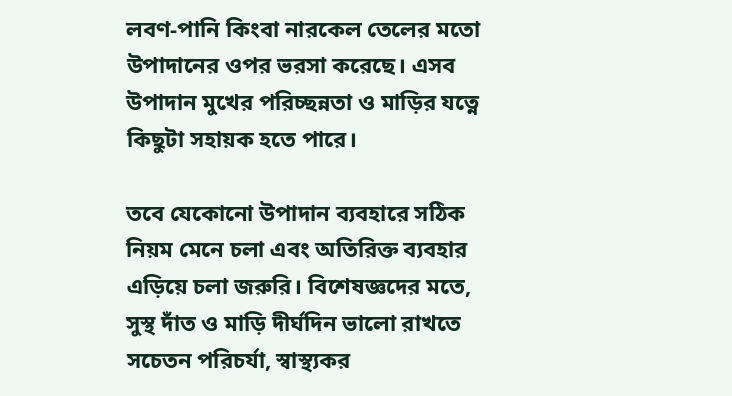লবণ-পানি কিংবা নারকেল তেলের মতো উপাদানের ওপর ভরসা করেছে। এসব উপাদান মুখের পরিচ্ছন্নতা ও মাড়ির যত্নে কিছুটা সহায়ক হতে পারে।

তবে যেকোনো উপাদান ব্যবহারে সঠিক নিয়ম মেনে চলা এবং অতিরিক্ত ব্যবহার এড়িয়ে চলা জরুরি। বিশেষজ্ঞদের মতে, সুস্থ দাঁত ও মাড়ি দীর্ঘদিন ভালো রাখতে সচেতন পরিচর্যা, স্বাস্থ্যকর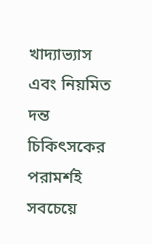খাদ্যাভ্যাস এবং নিয়মিত দন্ত চিকিৎসকের পরামর্শই সবচেয়ে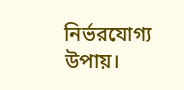নির্ভরযোগ্য উপায়।